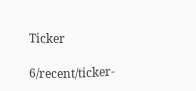Ticker

6/recent/ticker-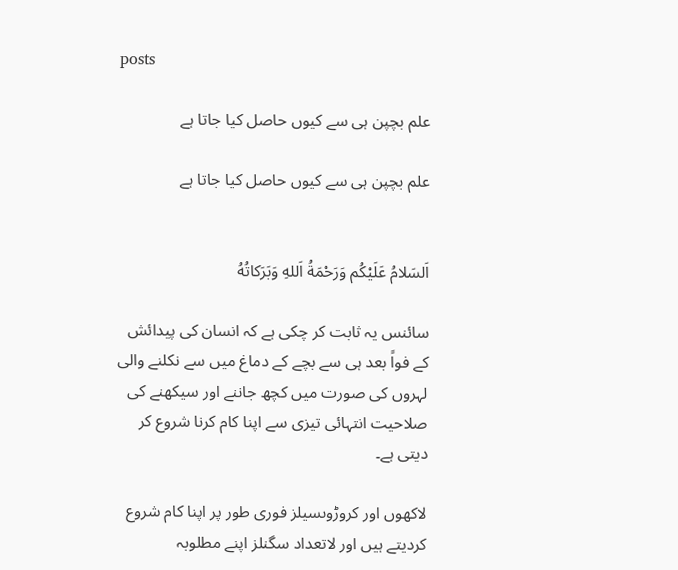posts

علم بچپن ہی سے کیوں حاصل کیا جاتا ہے

علم بچپن ہی سے کیوں حاصل کیا جاتا ہے


اَلسَلامُ عَلَيْكُم وَرَحْمَةُ اَللهِ وَبَرَكاتُهُ

سائنس یہ ثابت کر چکی ہے کہ انسان کی پیدائش کے فواً بعد ہی سے بچے کے دماغ میں سے نکلنے والی لہروں کی صورت میں کچھ جاننے اور سیکھنے کی صلاحیت انتہائی تیزی سے اپنا کام کرنا شروع کر دیتی ہے۔

لاکھوں اور کروڑوںسیلز فوری طور پر اپنا کام شروع کردیتے ہیں اور لاتعداد سگنلز اپنے مطلوبہ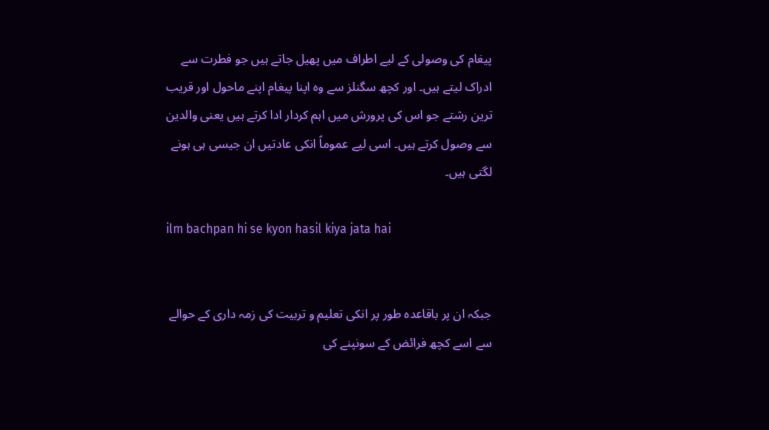پیغام کی وصولی کے لیے اطراف میں پھیل جاتے ہیں جو فطرت سے ادراک لیتے ہیں۔ اور کچھ سگنلز سے وہ اپنا پیغام اپنے ماحول اور قریب ترین رشتے جو اس کی پرورش میں اہم کردار ادا کرتے ہیں یعنی والدین سے وصول کرتے ہیں۔ اسی لیے عموماً انکی عادتیں ان جیسی ہی ہونے لگتی ہیں۔

ilm bachpan hi se kyon hasil kiya jata hai


جبکہ ان پر باقاعدہ طور پر انکی تعلیم و تربیت کی زمہ داری کے حوالے سے اسے کچھ فرائض کے سونپنے کی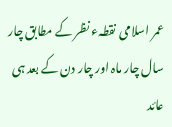عمر اسلامی نقطہء نظر کے مطابق چار سال چار ماہ اور چار دن کے بعد ہی عائد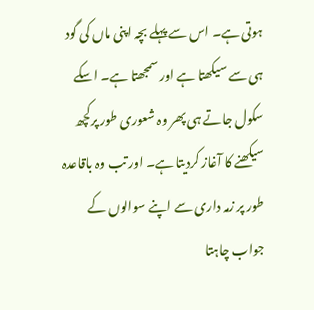ہوتی ہے۔ اس سے پہلے بچہ اپنی ماں کی گود ہی سے سیکھتا ہے اور سمجھتا ہے۔ اسکے سکول جاتے ہی پھر وہ شعوری طور پرکچھ سیکھنے کا آغاز کردیتا ہے۔ اور تب وہ باقاعدہ طور پر زمہ داری سے اپنے سوالوں کے جواب چاہتا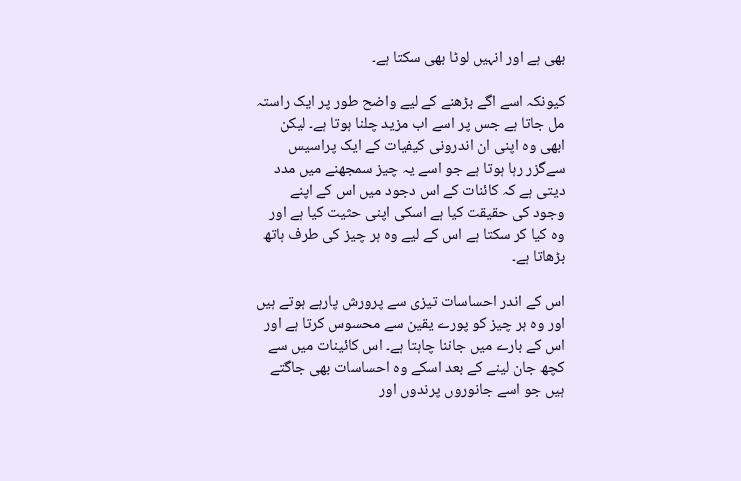بھی ہے اور انہیں لوٹا بھی سکتا ہے۔

کیونکہ اسے اگے بڑھنے کے لیے واضح طور پر ایک راستہ مل جاتا ہے جس پر اسے اب مزید چلنا ہوتا ہے۔ لیکن ابھی وہ اپنی ان اندرونی کیفیات کے ایک پراسیس سےگزر رہا ہوتا ہے جو اسے یہ چیز سمجھنے میں مدد دیتی ہے کہ کائنات کے اس دجود میں اس کے اپنے وجود کی حقیقت کیا ہے اسکی اپنی حثیت کیا ہے اور وہ کیا کر سکتا ہے اس کے لیے وہ ہر چیز کی طرف ہاتھ بڑھاتا ہے۔

اس کے اندر احساسات تیزی سے پرورش پارہے ہوتے ہیں اور وہ ہر چیز کو پورے یقین سے محسوس کرتا ہے اور اس کے بارے میں جاننا چاہتا ہے۔ اس کائینات میں سے کچھ جان لینے کے بعد اسکے وہ احساسات بھی جاگتے ہیں جو اسے جانوروں پرندوں اور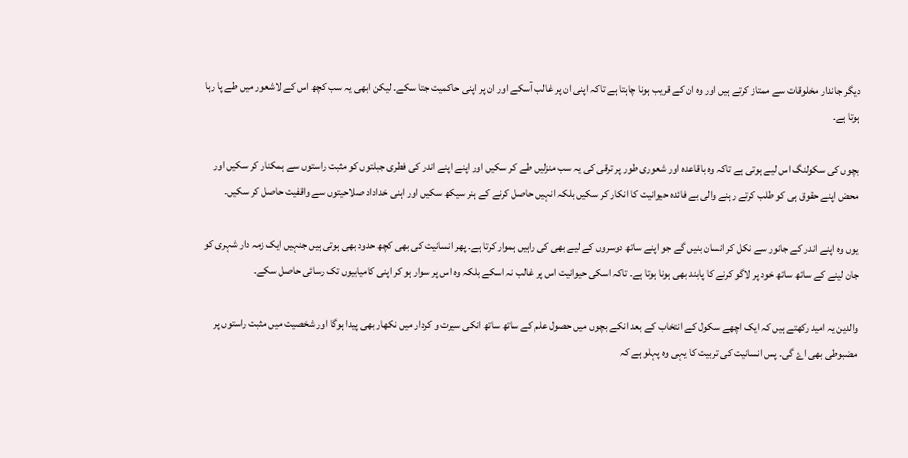دیگر جاندار مخلوقات سے ممتاز کرتے ہیں اور وہ ان کے قریب ہونا چاہتا ہے تاکہ اپنی ان پر غالب آسکے اور ان پر اپنی حاکمیت جتا سکے۔ لیکن ابھی یہ سب کچھ اس کے لاشعور میں طے پا رہا ہوتا ہے۔

بچوں کی سکولنگ اس لیے ہوتی ہے تاکہ وہ باقاعدہ اور شعوری طور پر ترقی کی یہ سب منزلیں طے کر سکیں اور اپنے اپنے اندر کی فطری جبلتوں کو مثبت راستوں سے ہمکنار کر سکیں اور محض اپنے حقوق ہی کو طلب کرتے رہنے والی بے فائدہ حیوانیت کا انکار کر سکیں بلکہ انہیں حاصل کرنے کے ہنر سیکھ سکیں اور اہنی خداداد صلاحیتوں سے واقفیت حاصل کر سکیں۔

یوں وہ اپنے اندر کے جانور سے نکل کر انسان بنیں گے جو اپنے ساتھ دوسروں کے لیے بھی کی راہیں ہموار کرتا ہے۔ پھر انسانیت کی بھی کچھ حدود بھی ہوتی ہیں جنہیں ایک زمہ دار شہری کو جان لینے کے ساتھ ساتھ خود پر لاگو کرنے کا پابند بھی ہونا ہوتا ہے۔ تاکہ اسکی حیوانیت اس پر غالب نہ اسکے بلکہ وہ اس پر سوار ہو کر اپنی کامیابیوں تک رسائی حاصل سکے۔

والدین یہ امید رکھتے ہیں کہ ایک اچھے سکول کے انتخاب کے بعد انکے بچوں میں حصول علم کے ساتھ ساتھ انکی سیرت و کردار میں نکھار بھی پیدا ہوگا اور شخصیت میں مثبت راستوں پر مضبوطی بھی اۓ گی۔ پس انسانیت کی تربیت کا یہی وہ پہلو ہے کہ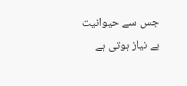جس سے حیوانیت بے نیاز ہوتی ہے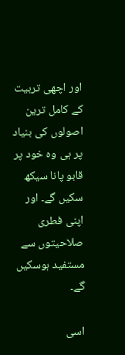اور اچھی تربیت کے کامل ترین اصولوں کی بنیاد پر ہی وہ خود پر قابو پانا سیکھ سکیں گے۔ اور اپنی فطری صلاحیتوں سے مستفید ہوسکیں گے۔

اسی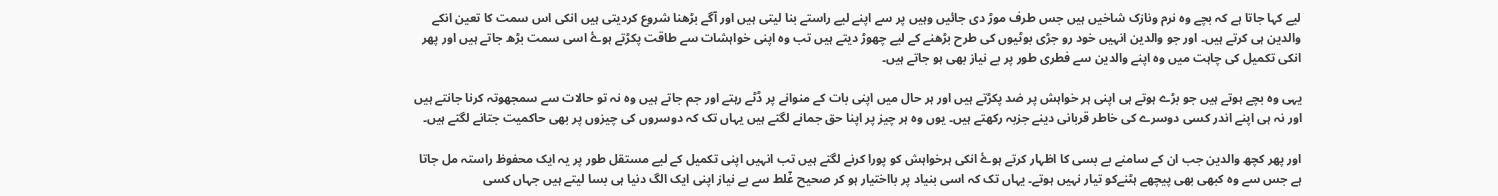لیے کہا جاتا ہے کہ بچے وہ نرم ونازک شاخیں ہیں جس طرف موڑ دی جائیں وہیں پر سے اپنے لیے راستے بنا لیتی ہیں اور آگے بڑھنا شروع کردیتی ہیں انکی اس سمت کا تعین انکے والدین ہی کرتے ہیں۔ اور جو والدین انہیں خود رو جڑی بوٹیوں کی طرح بڑھنے کے لیے چھوڑ دیتے ہیں تب وہ اپنی خواہشات سے طاقت پکڑتے ہوۓ اسی سمت بڑھ جاتے ہیں اور پھر انکی تکمیل کی چاہت میں وہ اپنے والدین سے فطری طور پر بے نیاز بھی ہو جاتے ہیں۔

یہی وہ بچے ہوتے ہیں جو بڑے ہوتے ہی اپنی ہر خواہش پر ضد پکڑتے ہیں اور ہر حال میں اپنی بات کے منوانے پر ڈٹے رہتے اور جم جاتے ہیں وہ نہ تو حالات سے سمجھوتہ کرنا جانتے ہیں اور نہ ہی اپنے اندر کسی دوسرے کی خاطر قربانی دینے جزبہ رکھتے ہیں۔ یوں وہ ہر چیز پر اپنا حق جمانے لگتے ہیں یہاں تک کہ دوسروں کی چیزوں پر بھی حاکمیت جتانے لگتے ہیں۔

اور پھر کچھ والدین جب ان کے سامنے بے بسی کا اظہار کرتے ہوۓ انکی ہرخواہش کو پورا کرنے لگتے ہیں تب انہیں اپنی تکمیل کے لیے مستقل طور پر یہ ایک محفوظ راستہ مل جاتا ہے جس سے وہ کبھی بھی پیچھے ہٹنےکو تیار نہیں ہوتے۔ یہاں تک کہ اسی بنیاد پر بااختیار ہو کر صحیح غٓلط سے بے نیاز اپنی ایک الگ دنیا ہی بسا لیتے ہیں جہاں کسی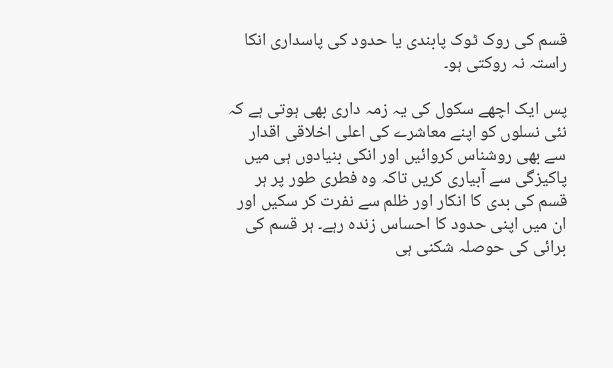قسم کی روک ٹوک پابندی یا حدود کی پاسداری انکا راستہ نہ روکتی ہو۔

پس ایک اچھے سکول کی یہ زمہ داری بھی ہوتی ہے کہ نئی نسلوں کو اپنے معاشرے کی اعلی اخلاقی اقدار سے بھی روشناس کروائیں اور انکی بنیادوں ہی میں پاکیزگی سے آبیاری کریں تاکہ وہ فطری طور پر ہر قسم کی بدی کا انکار اور ظلم سے نفرت کر سکیں اور ان میں اپنی حدود کا احساس زندہ رہے۔ ہر قسم کی برائی کی حوصلہ شکنی ہی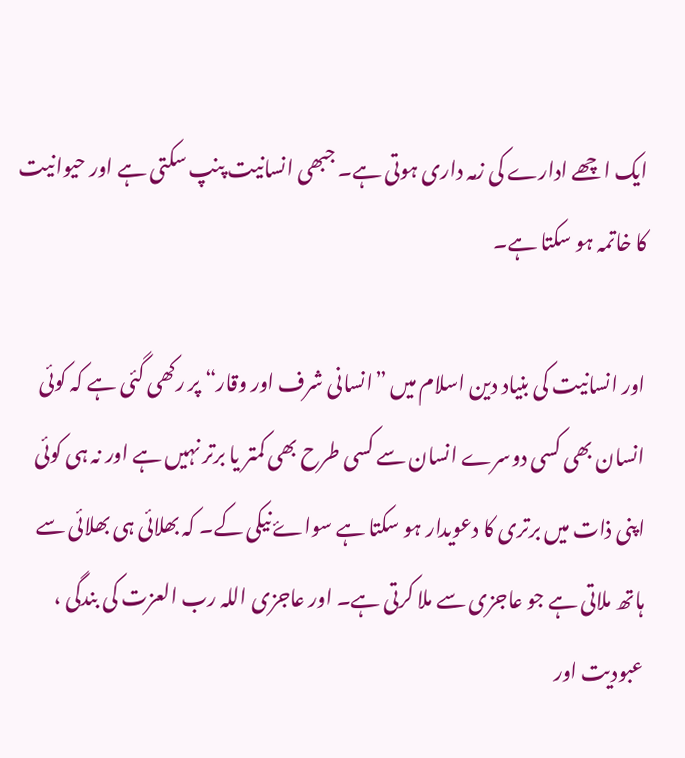ایک اچھے ادارے کی زمہ داری ہوتی ہے۔ جبھی انسانیت پنپ سکتی ہے اور حیوانیت کا خاتمہ ہو سکتا ہے۔

اور انسانیت کی بنیاد دین اسلام میں ”انسانی شرف اور وقار“ پر رکھی گئی ہے کہ کوئی انسان بھی کسی دوسرے انسان سے کسی طرح بھی کمتر یا برتر نہیں ہے اور نہ ہی کوئی اپنی ذات میں برتری کا دعویدار ہو سکتا ہے سواۓ نیکی کے۔ کہ بھلائی ہی بھلائی سے ہاتھ ملاتی ہے جو عاجزی سے ملا کرتی ہے۔ اور عاجزی اللہ رب العزت کی بندگی ، عبودیت اور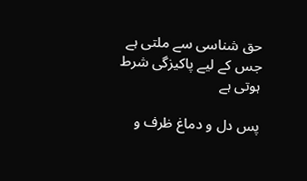حق شناسی سے ملتی ہے جس کے لیے پاکیزگی شرط ہوتی ہے

پس دل و دماغ ظرف و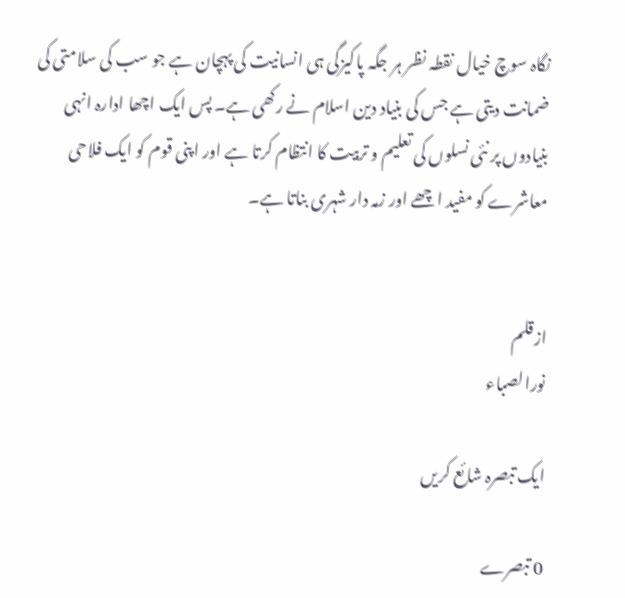نگاہ سوچ خیال نقطہ نظر ہر جگہ پاکیزگی ہی انسانیت کی پہچان ہے جو سب کی سلامتی کی ضمانت دیتی ہے جس کی بنیاد دین اسلام نے رکھی ہے۔ پس ایک اچھا ادارہ انہی بنیادوں پر نئی نسلوں کی تعلیم و تربیت کا انتظام کرتا ہے اور اپنی قوم کو ایک فلاحی معاشرے کو مفید اچھے اور زمہ دار شہری بناتا ہے۔


ازقلم
نورالصباء

ایک تبصرہ شائع کریں

0 تبصرے